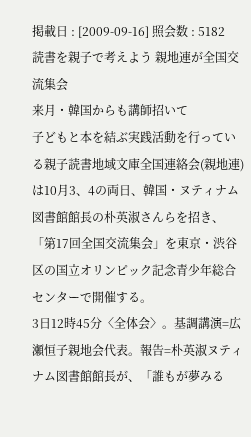掲載日 : [2009-09-16] 照会数 : 5182
読書を親子で考えよう 親地連が全国交流集会
来月・韓国からも講師招いて
子どもと本を結ぶ実践活動を行っている親子読書地域文庫全国連絡会(親地連)は10月3、4の両日、韓国・ヌティナム図書館館長の朴英淑さんらを招き、「第17回全国交流集会」を東京・渋谷区の国立オリンピック記念青少年総合センターで開催する。
3日12時45分〈全体会〉。基調講演=広瀬恒子親地会代表。報告=朴英淑ヌティナム図書館館長が、「誰もが夢みる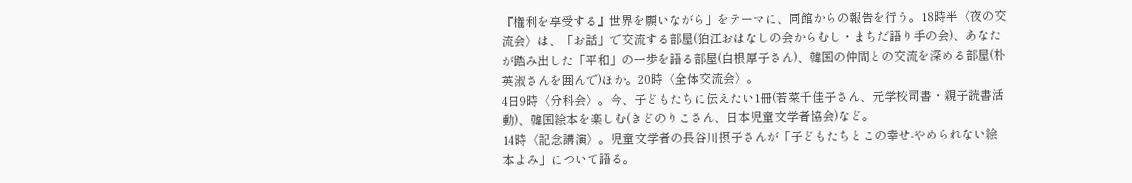『権利を享受する』世界を願いながら」をテーマに、同館からの報告を行う。18時半〈夜の交流会〉は、「お話」で交流する部屋(狛江おはなしの会からむし・まちだ語り手の会)、あなたが踏み出した「平和」の一歩を語る部屋(白根厚子さん)、韓国の仲間との交流を深める部屋(朴英淑さんを囲んで)ほか。20時〈全体交流会〉。
4日9時〈分科会〉。今、子どもたちに伝えたい1冊(若菜千佳子さん、元学校司書・親子読書活動)、韓国絵本を楽しむ(きどのりこさん、日本児童文学者協会)など。
14時〈記念講演〉。児童文学者の長谷川摂子さんが「子どもたちとこの幸せ‐やめられない絵本よみ」について語る。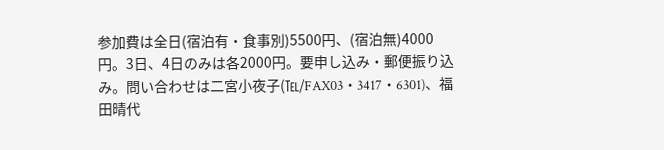参加費は全日(宿泊有・食事別)5500円、(宿泊無)4000円。3日、4日のみは各2000円。要申し込み・郵便振り込み。問い合わせは二宮小夜子(℡/FAX03・3417・6301)、福田晴代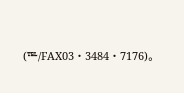(℡/FAX03・3484・7176)。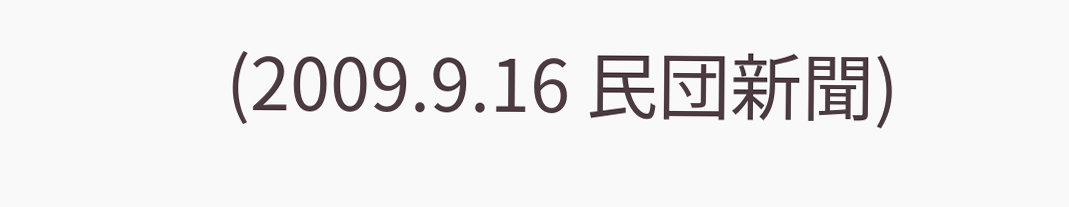(2009.9.16 民団新聞)